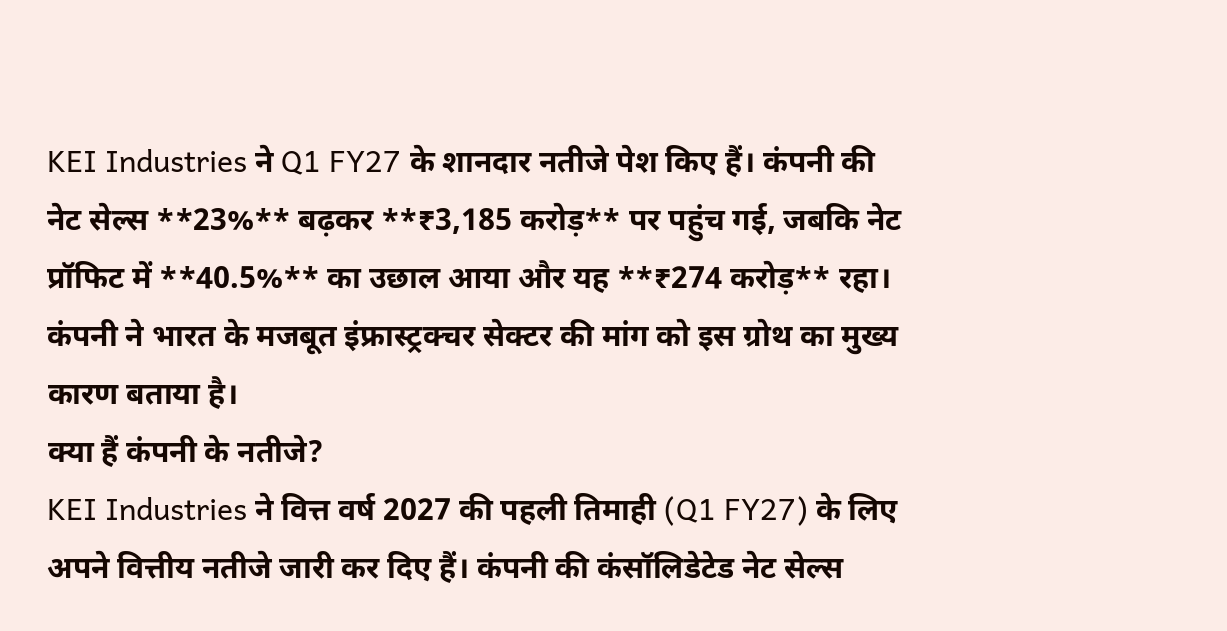KEI Industries ने Q1 FY27 के शानदार नतीजे पेश किए हैं। कंपनी की नेट सेल्स **23%** बढ़कर **₹3,185 करोड़** पर पहुंच गई, जबकि नेट प्रॉफिट में **40.5%** का उछाल आया और यह **₹274 करोड़** रहा। कंपनी ने भारत के मजबूत इंफ्रास्ट्रक्चर सेक्टर की मांग को इस ग्रोथ का मुख्य कारण बताया है।
क्या हैं कंपनी के नतीजे?
KEI Industries ने वित्त वर्ष 2027 की पहली तिमाही (Q1 FY27) के लिए अपने वित्तीय नतीजे जारी कर दिए हैं। कंपनी की कंसॉलिडेटेड नेट सेल्स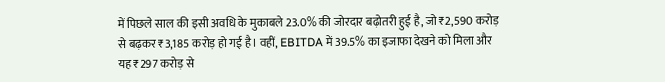में पिछले साल की इसी अवधि के मुकाबले 23.0% की जोरदार बढ़ोतरी हुई है, जो ₹2,590 करोड़ से बढ़कर ₹3,185 करोड़ हो गई है। वहीं, EBITDA में 39.5% का इजाफा देखने को मिला और यह ₹297 करोड़ से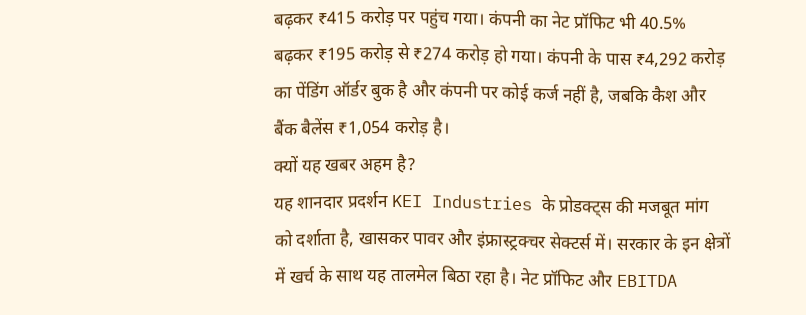बढ़कर ₹415 करोड़ पर पहुंच गया। कंपनी का नेट प्रॉफिट भी 40.5% बढ़कर ₹195 करोड़ से ₹274 करोड़ हो गया। कंपनी के पास ₹4,292 करोड़ का पेंडिंग ऑर्डर बुक है और कंपनी पर कोई कर्ज नहीं है, जबकि कैश और बैंक बैलेंस ₹1,054 करोड़ है।
क्यों यह खबर अहम है?
यह शानदार प्रदर्शन KEI Industries के प्रोडक्ट्स की मजबूत मांग को दर्शाता है, खासकर पावर और इंफ्रास्ट्रक्चर सेक्टर्स में। सरकार के इन क्षेत्रों में खर्च के साथ यह तालमेल बिठा रहा है। नेट प्रॉफिट और EBITDA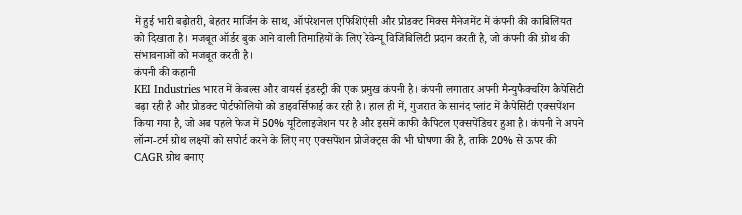में हुई भारी बढ़ोतरी, बेहतर मार्जिन के साथ, ऑपरेशनल एफिशिएंसी और प्रोडक्ट मिक्स मैनेजमेंट में कंपनी की काबिलियत को दिखाता है। मजबूत ऑर्डर बुक आने वाली तिमाहियों के लिए रेवेन्यू विजिबिलिटी प्रदान करती है, जो कंपनी की ग्रोथ की संभावनाओं को मजबूत करती है।
कंपनी की कहानी
KEI Industries भारत में केबल्स और वायर्स इंडस्ट्री की एक प्रमुख कंपनी है। कंपनी लगातार अपनी मैन्युफैक्चरिंग कैपेसिटी बढ़ा रही है और प्रोडक्ट पोर्टफोलियो को डाइवर्सिफाई कर रही है। हाल ही में, गुजरात के सानंद प्लांट में कैपेसिटी एक्सपेंशन किया गया है, जो अब पहले फेज में 50% यूटिलाइजेशन पर है और इसमें काफी कैपिटल एक्सपेंडिचर हुआ है। कंपनी ने अपने लॉन्ग-टर्म ग्रोथ लक्ष्यों को सपोर्ट करने के लिए नए एक्सपेंशन प्रोजेक्ट्स की भी घोषणा की है, ताकि 20% से ऊपर की CAGR ग्रोथ बनाए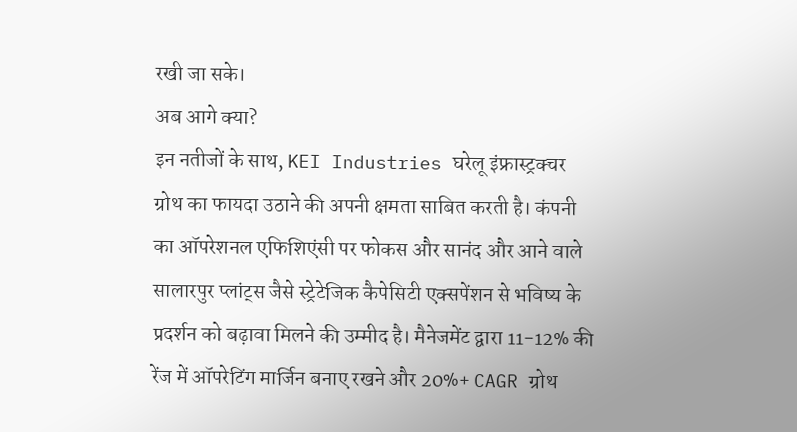रखी जा सके।
अब आगे क्या?
इन नतीजों के साथ, KEI Industries घरेलू इंफ्रास्ट्रक्चर ग्रोथ का फायदा उठाने की अपनी क्षमता साबित करती है। कंपनी का ऑपरेशनल एफिशिएंसी पर फोकस और सानंद और आने वाले सालारपुर प्लांट्स जैसे स्ट्रेटेजिक कैपेसिटी एक्सपेंशन से भविष्य के प्रदर्शन को बढ़ावा मिलने की उम्मीद है। मैनेजमेंट द्वारा 11-12% की रेंज में ऑपरेटिंग मार्जिन बनाए रखने और 20%+ CAGR ग्रोथ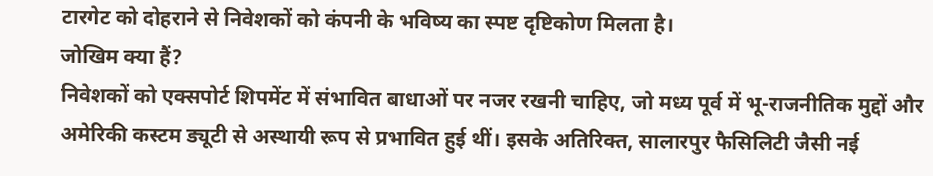टारगेट को दोहराने से निवेशकों को कंपनी के भविष्य का स्पष्ट दृष्टिकोण मिलता है।
जोखिम क्या हैं?
निवेशकों को एक्सपोर्ट शिपमेंट में संभावित बाधाओं पर नजर रखनी चाहिए, जो मध्य पूर्व में भू-राजनीतिक मुद्दों और अमेरिकी कस्टम ड्यूटी से अस्थायी रूप से प्रभावित हुई थीं। इसके अतिरिक्त, सालारपुर फैसिलिटी जैसी नई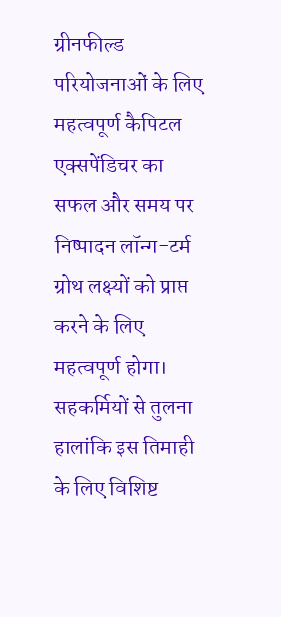ग्रीनफील्ड परियोजनाओं के लिए महत्वपूर्ण कैपिटल एक्सपेंडिचर का सफल और समय पर निष्पादन लॉन्ग-टर्म ग्रोथ लक्ष्यों को प्राप्त करने के लिए महत्वपूर्ण होगा।
सहकर्मियों से तुलना
हालांकि इस तिमाही के लिए विशिष्ट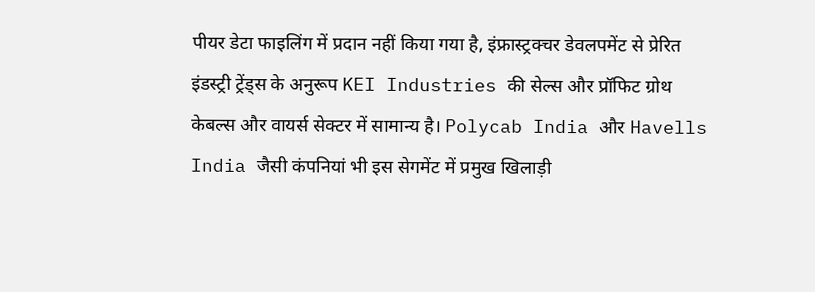पीयर डेटा फाइलिंग में प्रदान नहीं किया गया है, इंफ्रास्ट्रक्चर डेवलपमेंट से प्रेरित इंडस्ट्री ट्रेंड्स के अनुरूप KEI Industries की सेल्स और प्रॉफिट ग्रोथ केबल्स और वायर्स सेक्टर में सामान्य है। Polycab India और Havells India जैसी कंपनियां भी इस सेगमेंट में प्रमुख खिलाड़ी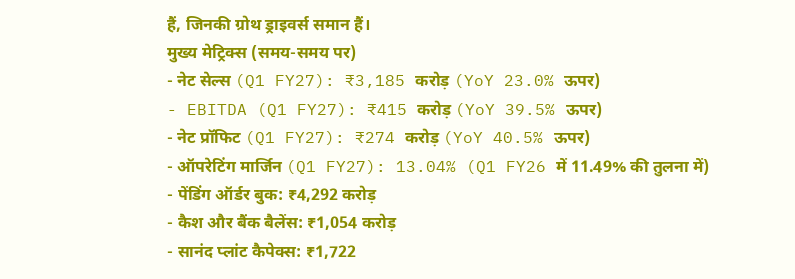हैं, जिनकी ग्रोथ ड्राइवर्स समान हैं।
मुख्य मेट्रिक्स (समय-समय पर)
- नेट सेल्स (Q1 FY27): ₹3,185 करोड़ (YoY 23.0% ऊपर)
- EBITDA (Q1 FY27): ₹415 करोड़ (YoY 39.5% ऊपर)
- नेट प्रॉफिट (Q1 FY27): ₹274 करोड़ (YoY 40.5% ऊपर)
- ऑपरेटिंग मार्जिन (Q1 FY27): 13.04% (Q1 FY26 में 11.49% की तुलना में)
- पेंडिंग ऑर्डर बुक: ₹4,292 करोड़
- कैश और बैंक बैलेंस: ₹1,054 करोड़
- सानंद प्लांट कैपेक्स: ₹1,722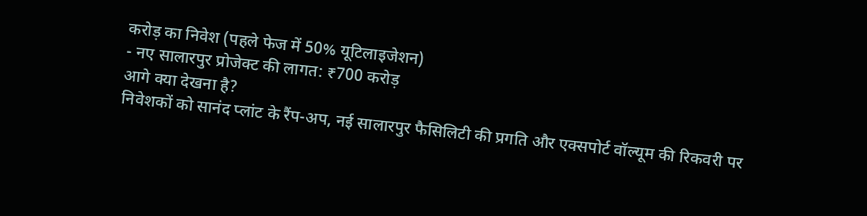करोड़ का निवेश (पहले फेज में 50% यूटिलाइजेशन)
- नए सालारपुर प्रोजेक्ट की लागत: ₹700 करोड़
आगे क्या देखना है?
निवेशकों को सानंद प्लांट के रैंप-अप, नई सालारपुर फैसिलिटी की प्रगति और एक्सपोर्ट वॉल्यूम की रिकवरी पर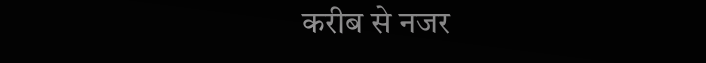करीब से नजर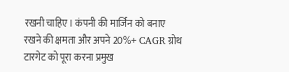रखनी चाहिए। कंपनी की मार्जिन को बनाए रखने की क्षमता और अपने 20%+ CAGR ग्रोथ टारगेट को पूरा करना प्रमुख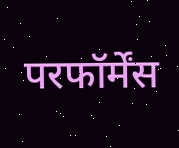परफॉर्मेंस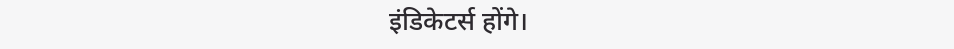इंडिकेटर्स होंगे।